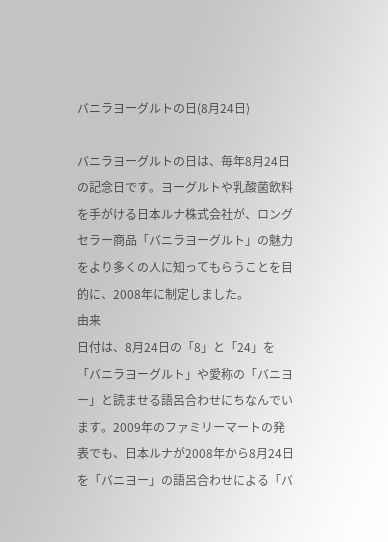バニラヨーグルトの日(8月24日)

バニラヨーグルトの日は、毎年8月24日の記念日です。ヨーグルトや乳酸菌飲料を手がける日本ルナ株式会社が、ロングセラー商品「バニラヨーグルト」の魅力をより多くの人に知ってもらうことを目的に、2008年に制定しました。
由来
日付は、8月24日の「8」と「24」を「バニラヨーグルト」や愛称の「バニヨー」と読ませる語呂合わせにちなんでいます。2009年のファミリーマートの発表でも、日本ルナが2008年から8月24日を「バニヨー」の語呂合わせによる「バ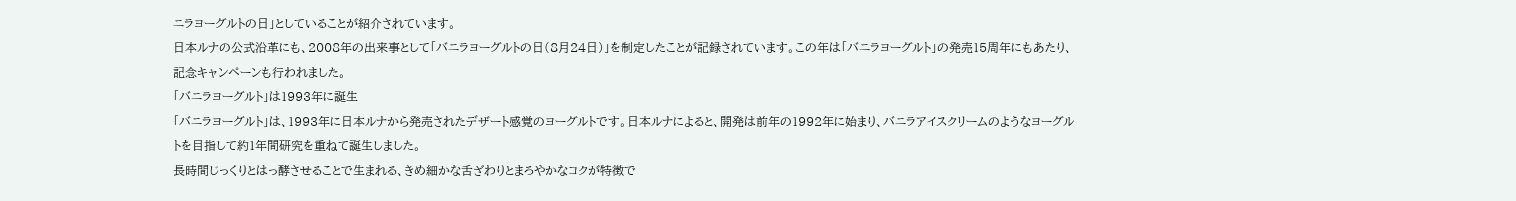ニラヨーグルトの日」としていることが紹介されています。
日本ルナの公式沿革にも、2008年の出来事として「バニラヨーグルトの日(8月24日)」を制定したことが記録されています。この年は「バニラヨーグルト」の発売15周年にもあたり、記念キャンペーンも行われました。
「バニラヨーグルト」は1993年に誕生
「バニラヨーグルト」は、1993年に日本ルナから発売されたデザート感覚のヨーグルトです。日本ルナによると、開発は前年の1992年に始まり、バニラアイスクリームのようなヨーグルトを目指して約1年間研究を重ねて誕生しました。
長時間じっくりとはっ酵させることで生まれる、きめ細かな舌ざわりとまろやかなコクが特徴で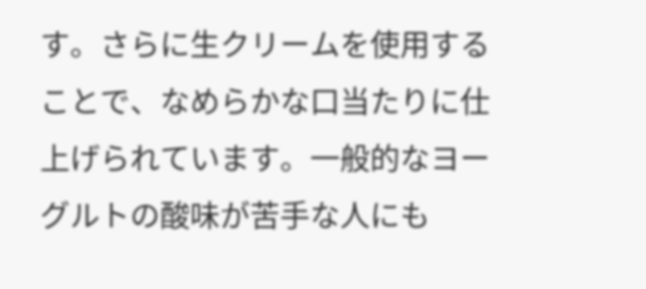す。さらに生クリームを使用することで、なめらかな口当たりに仕上げられています。一般的なヨーグルトの酸味が苦手な人にも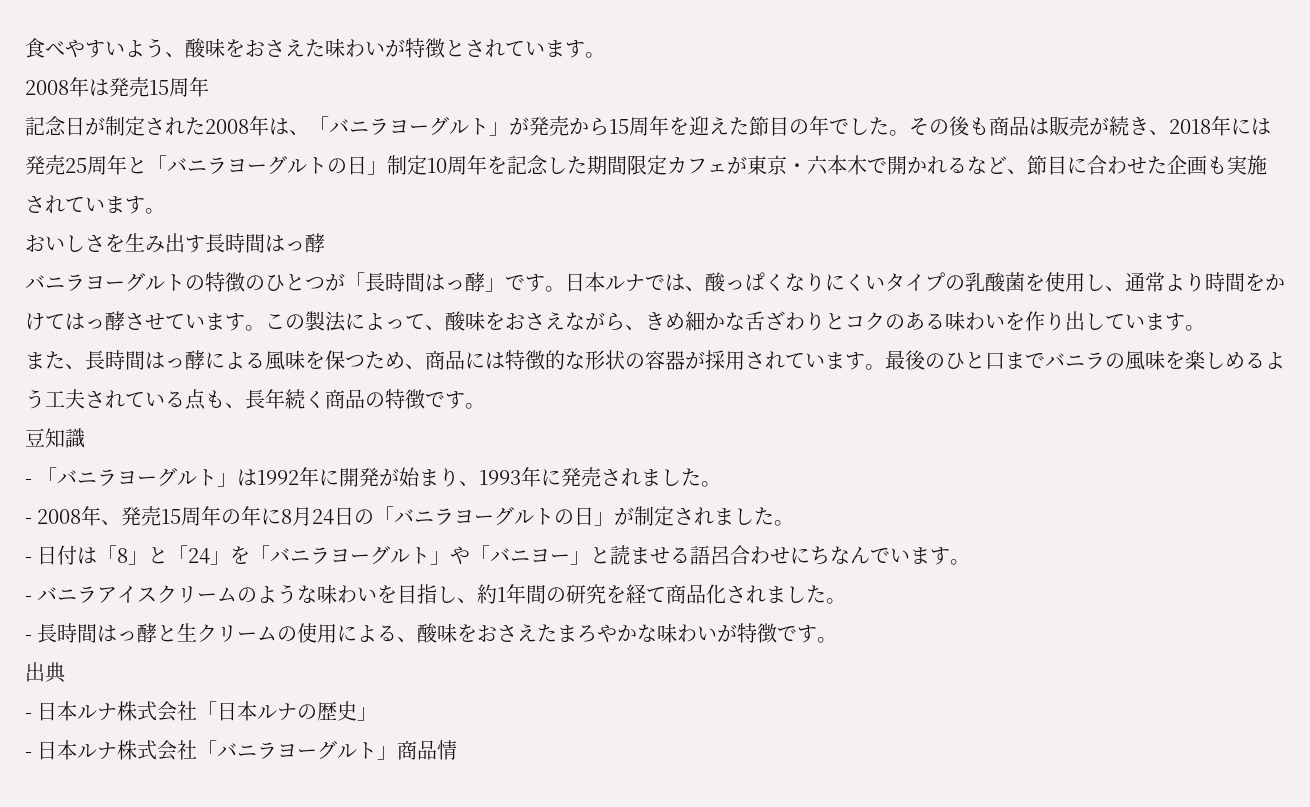食べやすいよう、酸味をおさえた味わいが特徴とされています。
2008年は発売15周年
記念日が制定された2008年は、「バニラヨーグルト」が発売から15周年を迎えた節目の年でした。その後も商品は販売が続き、2018年には発売25周年と「バニラヨーグルトの日」制定10周年を記念した期間限定カフェが東京・六本木で開かれるなど、節目に合わせた企画も実施されています。
おいしさを生み出す長時間はっ酵
バニラヨーグルトの特徴のひとつが「長時間はっ酵」です。日本ルナでは、酸っぱくなりにくいタイプの乳酸菌を使用し、通常より時間をかけてはっ酵させています。この製法によって、酸味をおさえながら、きめ細かな舌ざわりとコクのある味わいを作り出しています。
また、長時間はっ酵による風味を保つため、商品には特徴的な形状の容器が採用されています。最後のひと口までバニラの風味を楽しめるよう工夫されている点も、長年続く商品の特徴です。
豆知識
- 「バニラヨーグルト」は1992年に開発が始まり、1993年に発売されました。
- 2008年、発売15周年の年に8月24日の「バニラヨーグルトの日」が制定されました。
- 日付は「8」と「24」を「バニラヨーグルト」や「バニヨー」と読ませる語呂合わせにちなんでいます。
- バニラアイスクリームのような味わいを目指し、約1年間の研究を経て商品化されました。
- 長時間はっ酵と生クリームの使用による、酸味をおさえたまろやかな味わいが特徴です。
出典
- 日本ルナ株式会社「日本ルナの歴史」
- 日本ルナ株式会社「バニラヨーグルト」商品情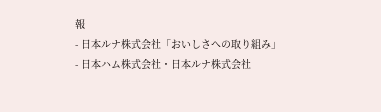報
- 日本ルナ株式会社「おいしさへの取り組み」
- 日本ハム株式会社・日本ルナ株式会社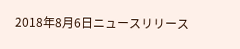2018年8月6日ニュースリリース